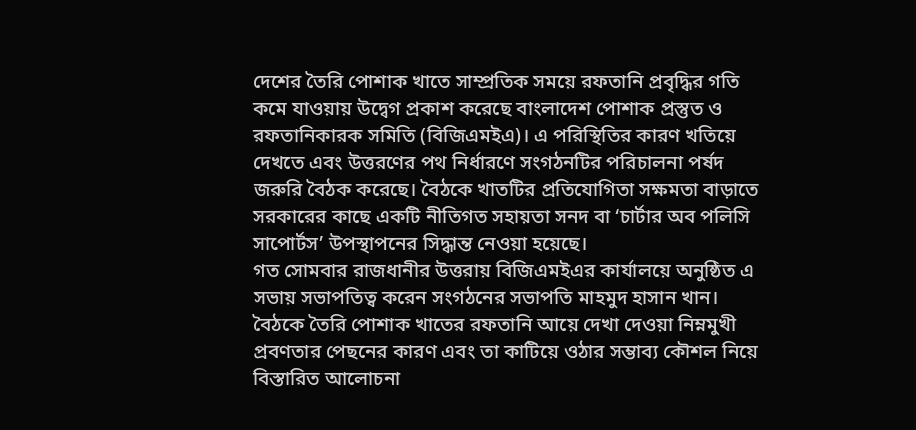দেশের তৈরি পোশাক খাতে সাম্প্রতিক সময়ে রফতানি প্রবৃদ্ধির গতি কমে যাওয়ায় উদ্বেগ প্রকাশ করেছে বাংলাদেশ পোশাক প্রস্তুত ও রফতানিকারক সমিতি (বিজিএমইএ)। এ পরিস্থিতির কারণ খতিয়ে দেখতে এবং উত্তরণের পথ নির্ধারণে সংগঠনটির পরিচালনা পর্ষদ জরুরি বৈঠক করেছে। বৈঠকে খাতটির প্রতিযোগিতা সক্ষমতা বাড়াতে সরকারের কাছে একটি নীতিগত সহায়তা সনদ বা ‘চার্টার অব পলিসি সাপোর্টস’ উপস্থাপনের সিদ্ধান্ত নেওয়া হয়েছে।
গত সোমবার রাজধানীর উত্তরায় বিজিএমইএর কার্যালয়ে অনুষ্ঠিত এ সভায় সভাপতিত্ব করেন সংগঠনের সভাপতি মাহমুদ হাসান খান। বৈঠকে তৈরি পোশাক খাতের রফতানি আয়ে দেখা দেওয়া নিম্নমুখী প্রবণতার পেছনের কারণ এবং তা কাটিয়ে ওঠার সম্ভাব্য কৌশল নিয়ে বিস্তারিত আলোচনা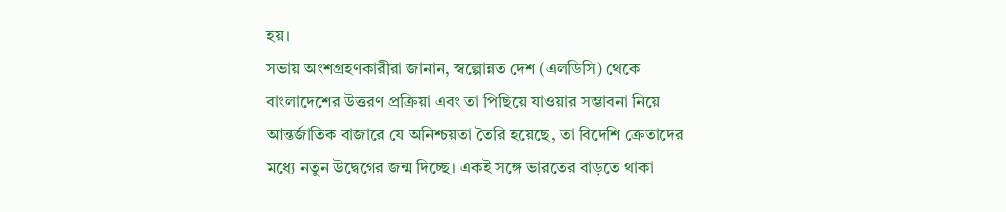হয়।
সভায় অংশগ্রহণকারীরা জানান, স্বল্পোন্নত দেশ (এলডিসি) থেকে বাংলাদেশের উত্তরণ প্রক্রিয়া এবং তা পিছিয়ে যাওয়ার সম্ভাবনা নিয়ে আন্তর্জাতিক বাজারে যে অনিশ্চয়তা তৈরি হয়েছে, তা বিদেশি ক্রেতাদের মধ্যে নতুন উদ্বেগের জন্ম দিচ্ছে। একই সঙ্গে ভারতের বাড়তে থাকা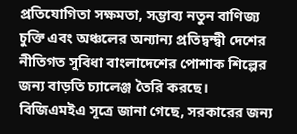প্রতিযোগিতা সক্ষমতা, সম্ভাব্য নতুন বাণিজ্য চুক্তি এবং অঞ্চলের অন্যান্য প্রতিদ্বন্দ্বী দেশের নীতিগত সুবিধা বাংলাদেশের পোশাক শিল্পের জন্য বাড়তি চ্যালেঞ্জ তৈরি করছে।
বিজিএমইএ সূত্রে জানা গেছে, সরকারের জন্য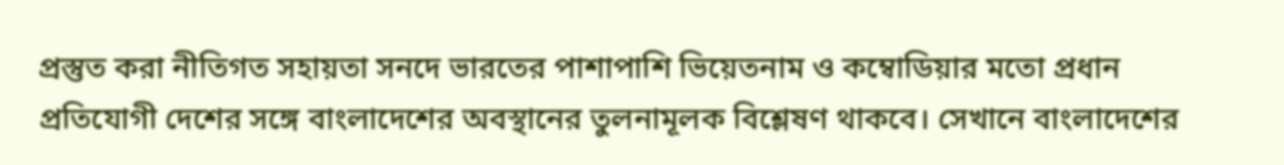প্রস্তুত করা নীতিগত সহায়তা সনদে ভারতের পাশাপাশি ভিয়েতনাম ও কম্বোডিয়ার মতো প্রধান প্রতিযোগী দেশের সঙ্গে বাংলাদেশের অবস্থানের তুলনামূলক বিশ্লেষণ থাকবে। সেখানে বাংলাদেশের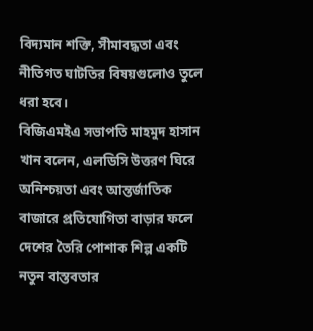বিদ্যমান শক্তি, সীমাবদ্ধতা এবং নীতিগত ঘাটতির বিষয়গুলোও তুলে ধরা হবে।
বিজিএমইএ সভাপতি মাহমুদ হাসান খান বলেন, এলডিসি উত্তরণ ঘিরে অনিশ্চয়তা এবং আন্তর্জাতিক বাজারে প্রতিযোগিতা বাড়ার ফলে দেশের তৈরি পোশাক শিল্প একটি নতুন বাস্তবতার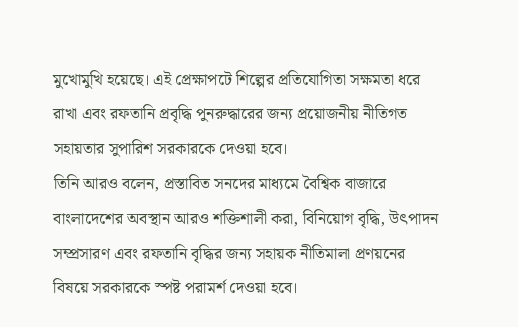মুখোমুখি হয়েছে। এই প্রেক্ষাপটে শিল্পের প্রতিযোগিতা সক্ষমতা ধরে রাখা এবং রফতানি প্রবৃদ্ধি পুনরুদ্ধারের জন্য প্রয়োজনীয় নীতিগত সহায়তার সুপারিশ সরকারকে দেওয়া হবে।
তিনি আরও বলেন, প্রস্তাবিত সনদের মাধ্যমে বৈশ্বিক বাজারে বাংলাদেশের অবস্থান আরও শক্তিশালী করা, বিনিয়োগ বৃদ্ধি, উৎপাদন সম্প্রসারণ এবং রফতানি বৃদ্ধির জন্য সহায়ক নীতিমালা প্রণয়নের বিষয়ে সরকারকে স্পষ্ট পরামর্শ দেওয়া হবে।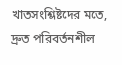খাতসংশ্লিষ্টদের মতে, দ্রুত পরিবর্তনশীল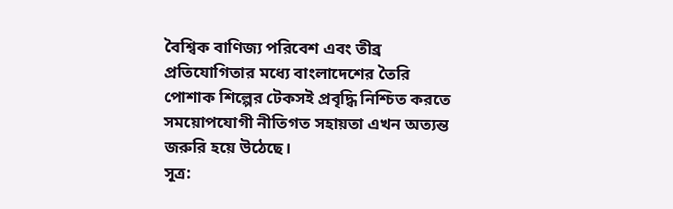বৈশ্বিক বাণিজ্য পরিবেশ এবং তীব্র প্রতিযোগিতার মধ্যে বাংলাদেশের তৈরি পোশাক শিল্পের টেকসই প্রবৃদ্ধি নিশ্চিত করতে সময়োপযোগী নীতিগত সহায়তা এখন অত্যন্ত জরুরি হয়ে উঠেছে।
সূত্র: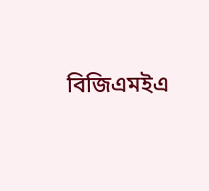বিজিএমইএ